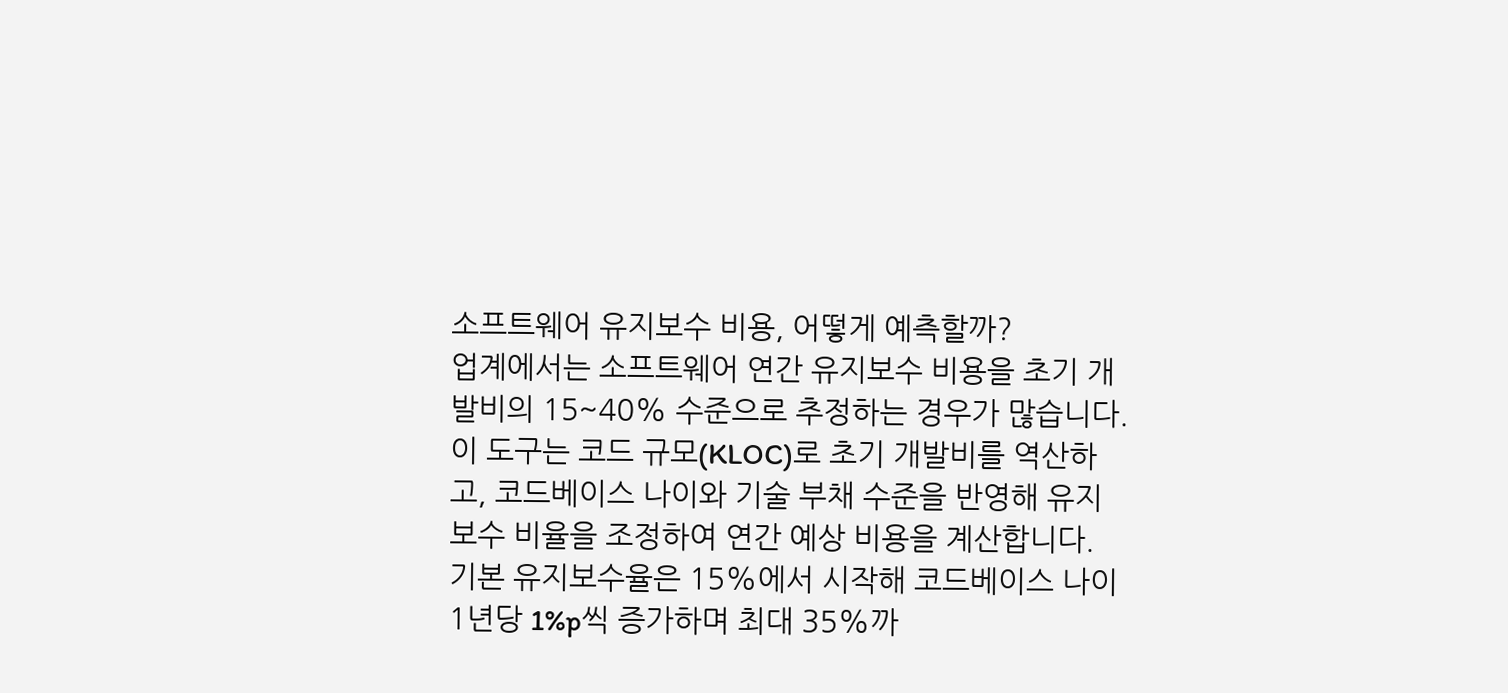소프트웨어 유지보수 비용, 어떻게 예측할까?
업계에서는 소프트웨어 연간 유지보수 비용을 초기 개발비의 15~40% 수준으로 추정하는 경우가 많습니다. 이 도구는 코드 규모(KLOC)로 초기 개발비를 역산하고, 코드베이스 나이와 기술 부채 수준을 반영해 유지보수 비율을 조정하여 연간 예상 비용을 계산합니다.
기본 유지보수율은 15%에서 시작해 코드베이스 나이 1년당 1%p씩 증가하며 최대 35%까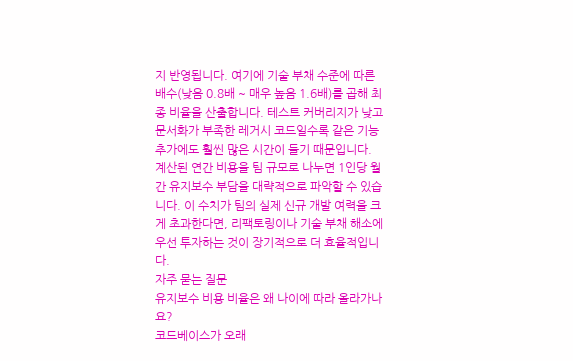지 반영됩니다. 여기에 기술 부채 수준에 따른 배수(낮음 0.8배 ~ 매우 높음 1.6배)를 곱해 최종 비율을 산출합니다. 테스트 커버리지가 낮고 문서화가 부족한 레거시 코드일수록 같은 기능 추가에도 훨씬 많은 시간이 들기 때문입니다.
계산된 연간 비용을 팀 규모로 나누면 1인당 월간 유지보수 부담을 대략적으로 파악할 수 있습니다. 이 수치가 팀의 실제 신규 개발 여력을 크게 초과한다면, 리팩토링이나 기술 부채 해소에 우선 투자하는 것이 장기적으로 더 효율적입니다.
자주 묻는 질문
유지보수 비용 비율은 왜 나이에 따라 올라가나요?
코드베이스가 오래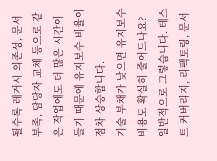될수록 레거시 의존성, 문서 부족, 담당자 교체 등으로 같은 작업에도 더 많은 시간이 들기 때문에 유지보수 비율이 점차 상승합니다.
기술 부채가 낮으면 유지보수 비용도 확실히 줄어드나요?
일반적으로 그렇습니다. 테스트 커버리지, 리팩토링, 문서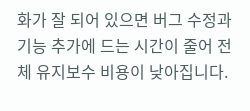화가 잘 되어 있으면 버그 수정과 기능 추가에 드는 시간이 줄어 전체 유지보수 비용이 낮아집니다.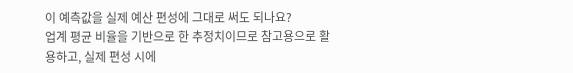이 예측값을 실제 예산 편성에 그대로 써도 되나요?
업계 평균 비율을 기반으로 한 추정치이므로 참고용으로 활용하고, 실제 편성 시에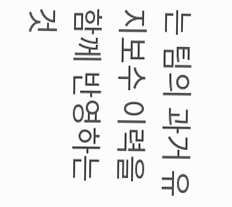는 팀의 과거 유지보수 이력을 함께 반영하는 것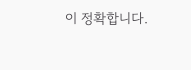이 정확합니다.